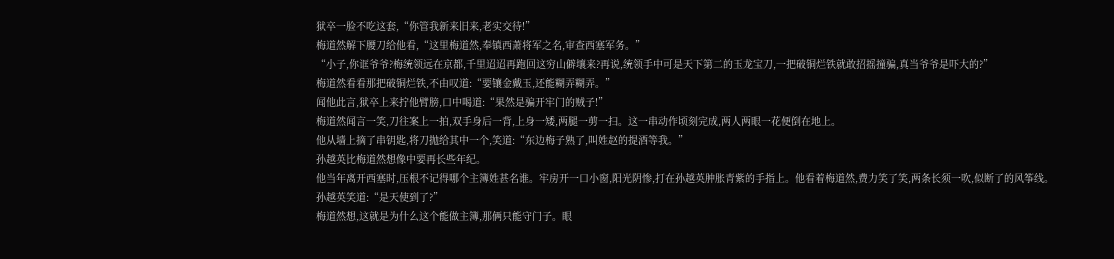狱卒一脸不吃这套,“你管我新来旧来,老实交待!”
梅道然解下腰刀给他看,“这里梅道然,奉镇西萧将军之名,审查西塞军务。”
“小子,你诓爷爷?梅统领远在京都,千里迢迢再跑回这穷山僻壤来?再说,统领手中可是天下第二的玉龙宝刀,一把破铜烂铁就敢招摇撞骗,真当爷爷是吓大的?”
梅道然看看那把破铜烂铁,不由叹道:“要镶金戴玉,还能糊弄糊弄。”
闻他此言,狱卒上来拧他臂膀,口中喝道:“果然是骗开牢门的贼子!”
梅道然闻言一笑,刀往案上一拍,双手身后一背,上身一矮,两腿一剪一扫。这一串动作顷刻完成,两人两眼一花便倒在地上。
他从墙上摘了串钥匙,将刀抛给其中一个,笑道:“东边梅子熟了,叫姓赵的提酒等我。”
孙越英比梅道然想像中要再长些年纪。
他当年离开西塞时,压根不记得哪个主簿姓甚名谁。牢房开一口小窗,阳光阴惨,打在孙越英肿胀青紫的手指上。他看着梅道然,费力笑了笑,两条长须一吹,似断了的风筝线。
孙越英笑道:“是天使到了?”
梅道然想,这就是为什么这个能做主簿,那俩只能守门子。眼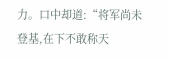力。口中却道:“将军尚未登基,在下不敢称天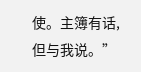使。主簿有话,但与我说。”